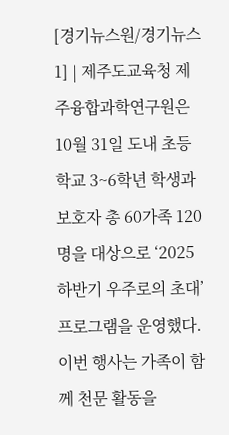[경기뉴스원/경기뉴스1] | 제주도교육청 제주융합과학연구원은 10월 31일 도내 초등학교 3~6학년 학생과 보호자 총 60가족 120명을 대상으로 ‘2025 하반기 우주로의 초대’ 프로그램을 운영했다. 이번 행사는 가족이 함께 천문 활동을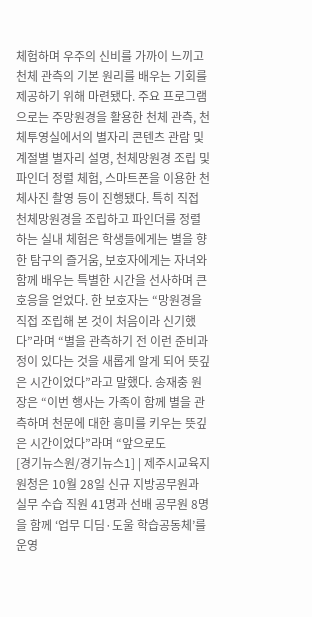체험하며 우주의 신비를 가까이 느끼고 천체 관측의 기본 원리를 배우는 기회를 제공하기 위해 마련됐다. 주요 프로그램으로는 주망원경을 활용한 천체 관측, 천체투영실에서의 별자리 콘텐츠 관람 및 계절별 별자리 설명, 천체망원경 조립 및 파인더 정렬 체험, 스마트폰을 이용한 천체사진 촬영 등이 진행됐다. 특히 직접 천체망원경을 조립하고 파인더를 정렬하는 실내 체험은 학생들에게는 별을 향한 탐구의 즐거움, 보호자에게는 자녀와 함께 배우는 특별한 시간을 선사하며 큰 호응을 얻었다. 한 보호자는 “망원경을 직접 조립해 본 것이 처음이라 신기했다”라며 “별을 관측하기 전 이런 준비과정이 있다는 것을 새롭게 알게 되어 뜻깊은 시간이었다”라고 말했다. 송재충 원장은 “이번 행사는 가족이 함께 별을 관측하며 천문에 대한 흥미를 키우는 뜻깊은 시간이었다”라며 “앞으로도
[경기뉴스원/경기뉴스1] | 제주시교육지원청은 10월 28일 신규 지방공무원과 실무 수습 직원 41명과 선배 공무원 8명을 함께 ‘업무 디딤·도울 학습공동체’를 운영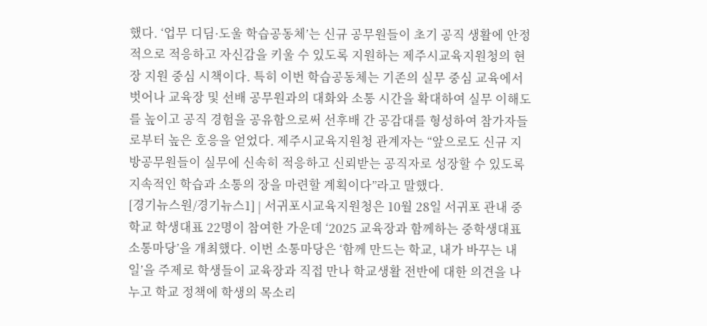했다. ‘업무 디딤·도울 학습공동체’는 신규 공무원들이 초기 공직 생활에 안정적으로 적응하고 자신감을 키울 수 있도록 지원하는 제주시교육지원청의 현장 지원 중심 시책이다. 특히 이번 학습공동체는 기존의 실무 중심 교육에서 벗어나 교육장 및 선배 공무원과의 대화와 소통 시간을 확대하여 실무 이해도를 높이고 공직 경험을 공유함으로써 선후배 간 공감대를 형성하여 참가자들로부터 높은 호응을 얻었다. 제주시교육지원청 관계자는 “앞으로도 신규 지방공무원들이 실무에 신속히 적응하고 신뢰받는 공직자로 성장할 수 있도록 지속적인 학습과 소통의 장을 마련할 계획이다”라고 말했다.
[경기뉴스원/경기뉴스1] | 서귀포시교육지원청은 10월 28일 서귀포 관내 중학교 학생대표 22명이 참여한 가운데 ‘2025 교육장과 함께하는 중학생대표 소통마당’을 개최했다. 이번 소통마당은 ‘함께 만드는 학교, 내가 바꾸는 내일’을 주제로 학생들이 교육장과 직접 만나 학교생활 전반에 대한 의견을 나누고 학교 정책에 학생의 목소리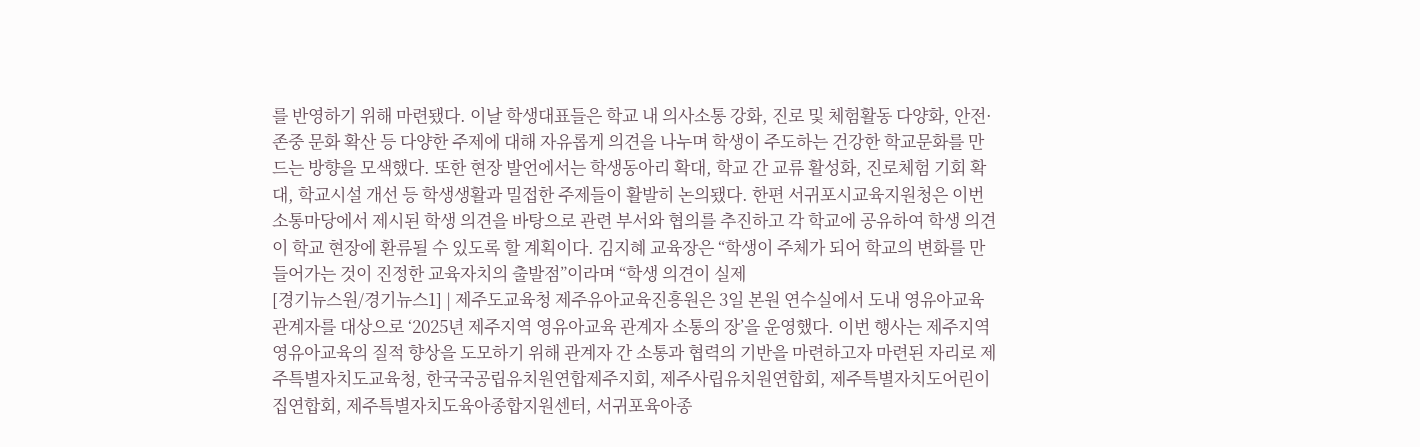를 반영하기 위해 마련됐다. 이날 학생대표들은 학교 내 의사소통 강화, 진로 및 체험활동 다양화, 안전·존중 문화 확산 등 다양한 주제에 대해 자유롭게 의견을 나누며 학생이 주도하는 건강한 학교문화를 만드는 방향을 모색했다. 또한 현장 발언에서는 학생동아리 확대, 학교 간 교류 활성화, 진로체험 기회 확대, 학교시설 개선 등 학생생활과 밀접한 주제들이 활발히 논의됐다. 한편 서귀포시교육지원청은 이번 소통마당에서 제시된 학생 의견을 바탕으로 관련 부서와 협의를 추진하고 각 학교에 공유하여 학생 의견이 학교 현장에 환류될 수 있도록 할 계획이다. 김지혜 교육장은 “학생이 주체가 되어 학교의 변화를 만들어가는 것이 진정한 교육자치의 출발점”이라며 “학생 의견이 실제
[경기뉴스원/경기뉴스1] | 제주도교육청 제주유아교육진흥원은 3일 본원 연수실에서 도내 영유아교육 관계자를 대상으로 ‘2025년 제주지역 영유아교육 관계자 소통의 장’을 운영했다. 이번 행사는 제주지역 영유아교육의 질적 향상을 도모하기 위해 관계자 간 소통과 협력의 기반을 마련하고자 마련된 자리로 제주특별자치도교육청, 한국국공립유치원연합제주지회, 제주사립유치원연합회, 제주특별자치도어린이집연합회, 제주특별자치도육아종합지원센터, 서귀포육아종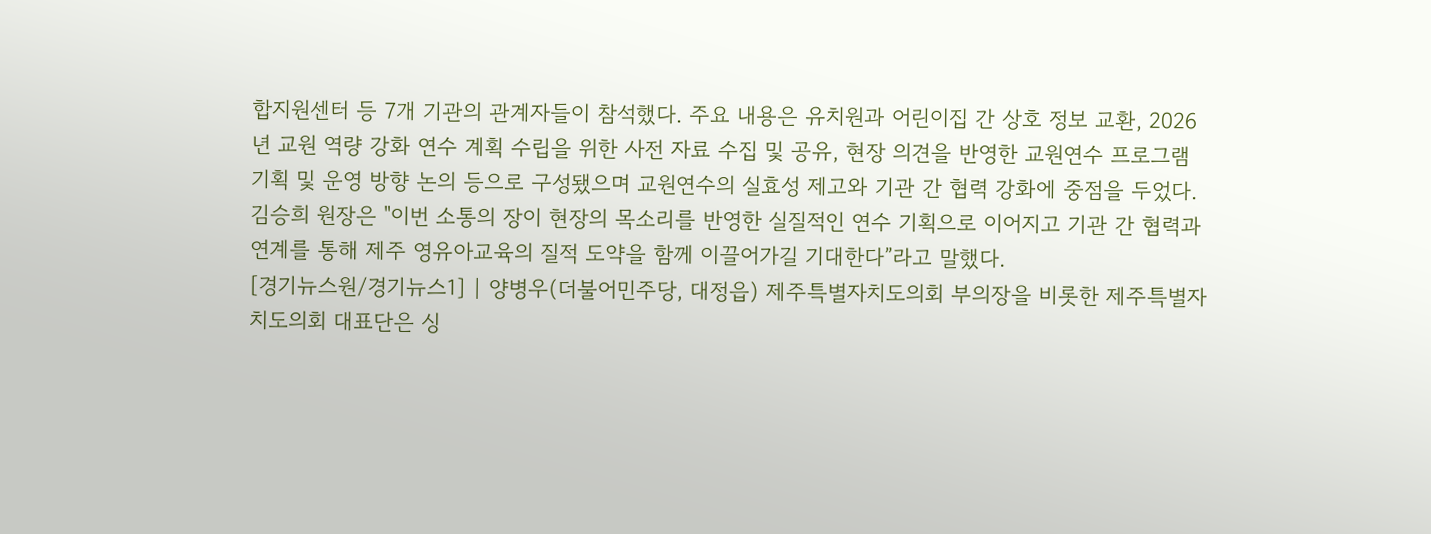합지원센터 등 7개 기관의 관계자들이 참석했다. 주요 내용은 유치원과 어린이집 간 상호 정보 교환, 2026년 교원 역량 강화 연수 계획 수립을 위한 사전 자료 수집 및 공유, 현장 의견을 반영한 교원연수 프로그램 기획 및 운영 방향 논의 등으로 구성됐으며 교원연수의 실효성 제고와 기관 간 협력 강화에 중점을 두었다. 김승희 원장은 "이번 소통의 장이 현장의 목소리를 반영한 실질적인 연수 기획으로 이어지고 기관 간 협력과 연계를 통해 제주 영유아교육의 질적 도약을 함께 이끌어가길 기대한다”라고 말했다.
[경기뉴스원/경기뉴스1] | 양병우(더불어민주당, 대정읍) 제주특별자치도의회 부의장을 비롯한 제주특별자치도의회 대표단은 싱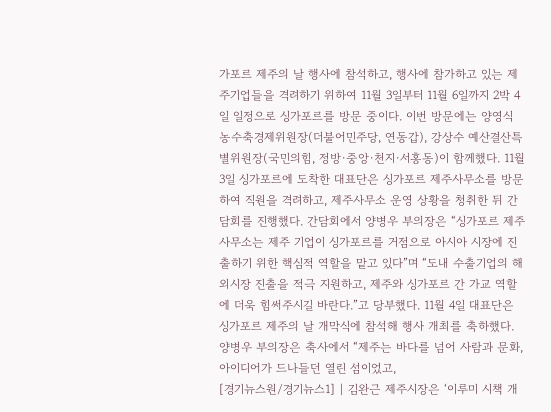가포르 제주의 날 행사에 참석하고, 행사에 참가하고 있는 제주기업들을 격려하기 위하여 11월 3일부터 11월 6일까지 2박 4일 일정으로 싱가포르를 방문 중이다. 이번 방문에는 양영식 농수축경제위원장(더불어민주당, 연동갑), 강상수 예산결산특별위원장(국민의힘, 정방·중앙·천지·서홍동)이 함께했다. 11월 3일 싱가포르에 도착한 대표단은 싱가포르 제주사무소를 방문하여 직원을 격려하고, 제주사무소 운영 상황을 청취한 뒤 간담회를 진행했다. 간담회에서 양병우 부의장은 “싱가포르 제주사무소는 제주 기업이 싱가포르를 거점으로 아시아 시장에 진출하기 위한 핵심적 역할을 맡고 있다”며 “도내 수출기업의 해외시장 진출을 적극 지원하고, 제주와 싱가포르 간 가교 역할에 더욱 힘써주시길 바란다.”고 당부했다. 11월 4일 대표단은 싱가포르 제주의 날 개막식에 참석해 행사 개최를 축하했다. 양병우 부의장은 축사에서 “제주는 바다를 넘어 사람과 문화, 아이디어가 드나들던 열린 섬이었고,
[경기뉴스원/경기뉴스1] | 김완근 제주시장은 ‘이루미 시책 개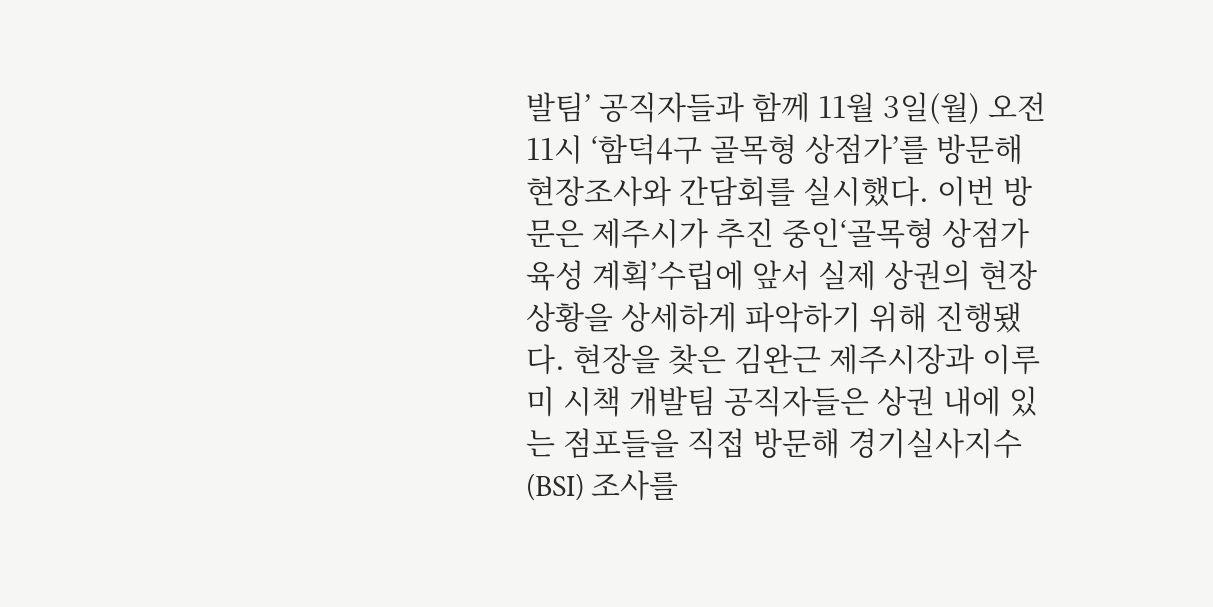발팀’ 공직자들과 함께 11월 3일(월) 오전 11시 ‘함덕4구 골목형 상점가’를 방문해 현장조사와 간담회를 실시했다. 이번 방문은 제주시가 추진 중인‘골목형 상점가 육성 계획’수립에 앞서 실제 상권의 현장 상황을 상세하게 파악하기 위해 진행됐다. 현장을 찾은 김완근 제주시장과 이루미 시책 개발팀 공직자들은 상권 내에 있는 점포들을 직접 방문해 경기실사지수(BSI) 조사를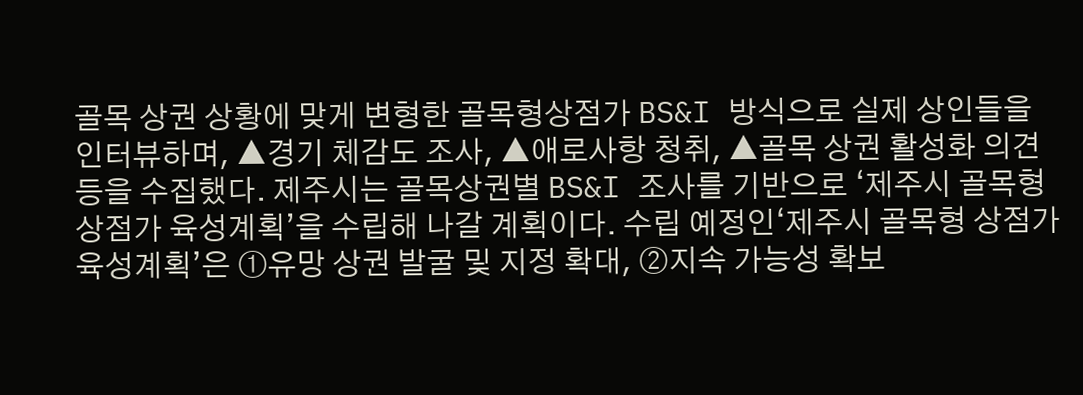골목 상권 상황에 맞게 변형한 골목형상점가 BS&I 방식으로 실제 상인들을 인터뷰하며, ▲경기 체감도 조사, ▲애로사항 청취, ▲골목 상권 활성화 의견 등을 수집했다. 제주시는 골목상권별 BS&I 조사를 기반으로 ‘제주시 골목형 상점가 육성계획’을 수립해 나갈 계획이다. 수립 예정인‘제주시 골목형 상점가 육성계획’은 ①유망 상권 발굴 및 지정 확대, ②지속 가능성 확보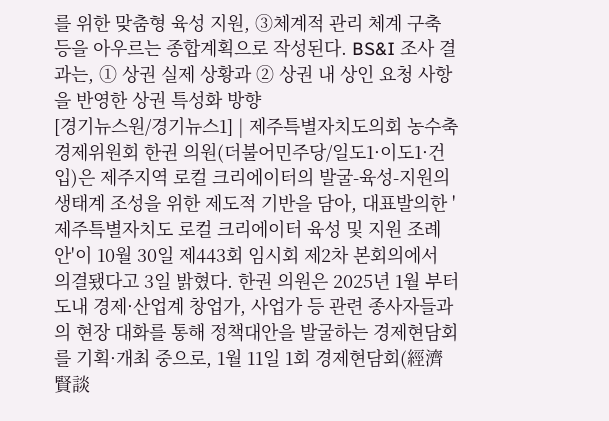를 위한 맞춤형 육성 지원, ③체계적 관리 체계 구축 등을 아우르는 종합계획으로 작성된다. BS&I 조사 결과는, ① 상권 실제 상황과 ② 상권 내 상인 요청 사항을 반영한 상권 특성화 방향
[경기뉴스원/경기뉴스1] | 제주특별자치도의회 농수축경제위원회 한권 의원(더불어민주당/일도1·이도1·건입)은 제주지역 로컬 크리에이터의 발굴-육성-지원의 생태계 조성을 위한 제도적 기반을 담아, 대표발의한 '제주특별자치도 로컬 크리에이터 육성 및 지원 조례안'이 10월 30일 제443회 임시회 제2차 본회의에서 의결됐다고 3일 밝혔다. 한권 의원은 2025년 1월 부터 도내 경제·산업계 창업가, 사업가 등 관련 종사자들과의 현장 대화를 통해 정책대안을 발굴하는 경제현담회를 기획·개최 중으로, 1월 11일 1회 경제현담회(經濟賢談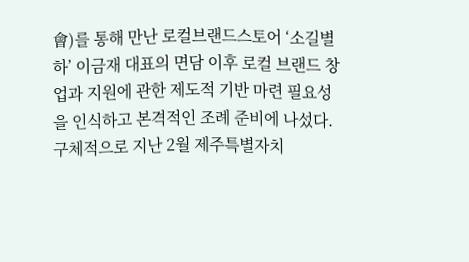會)를 통해 만난 로컬브랜드스토어 ‘소길별하’ 이금재 대표의 면담 이후 로컬 브랜드 창업과 지원에 관한 제도적 기반 마련 필요성을 인식하고 본격적인 조례 준비에 나섰다. 구체적으로 지난 2월 제주특별자치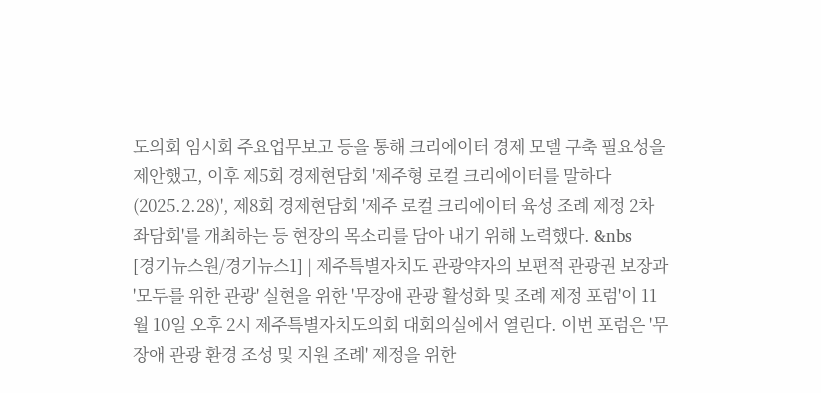도의회 임시회 주요업무보고 등을 통해 크리에이터 경제 모델 구축 필요성을 제안했고, 이후 제5회 경제현담회 '제주형 로컬 크리에이터를 말하다(2025.2.28)', 제8회 경제현담회 '제주 로컬 크리에이터 육성 조례 제정 2차 좌담회'를 개최하는 등 현장의 목소리를 담아 내기 위해 노력했다. &nbs
[경기뉴스원/경기뉴스1] | 제주특별자치도 관광약자의 보편적 관광권 보장과 '모두를 위한 관광' 실현을 위한 '무장애 관광 활성화 및 조례 제정 포럼'이 11월 10일 오후 2시 제주특별자치도의회 대회의실에서 열린다. 이번 포럼은 '무장애 관광 환경 조성 및 지원 조례' 제정을 위한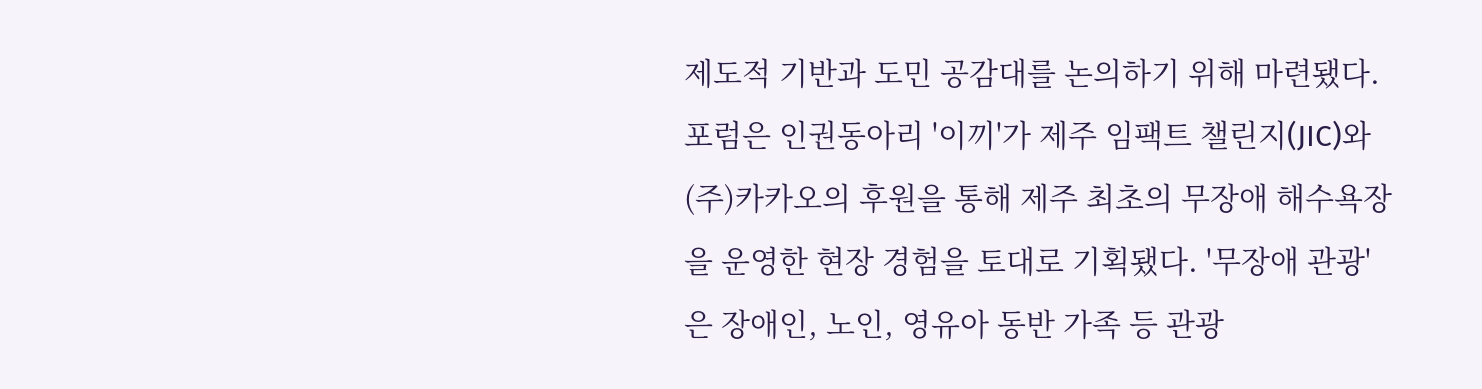제도적 기반과 도민 공감대를 논의하기 위해 마련됐다. 포럼은 인권동아리 '이끼'가 제주 임팩트 챌린지(JIC)와 (주)카카오의 후원을 통해 제주 최초의 무장애 해수욕장을 운영한 현장 경험을 토대로 기획됐다. '무장애 관광'은 장애인, 노인, 영유아 동반 가족 등 관광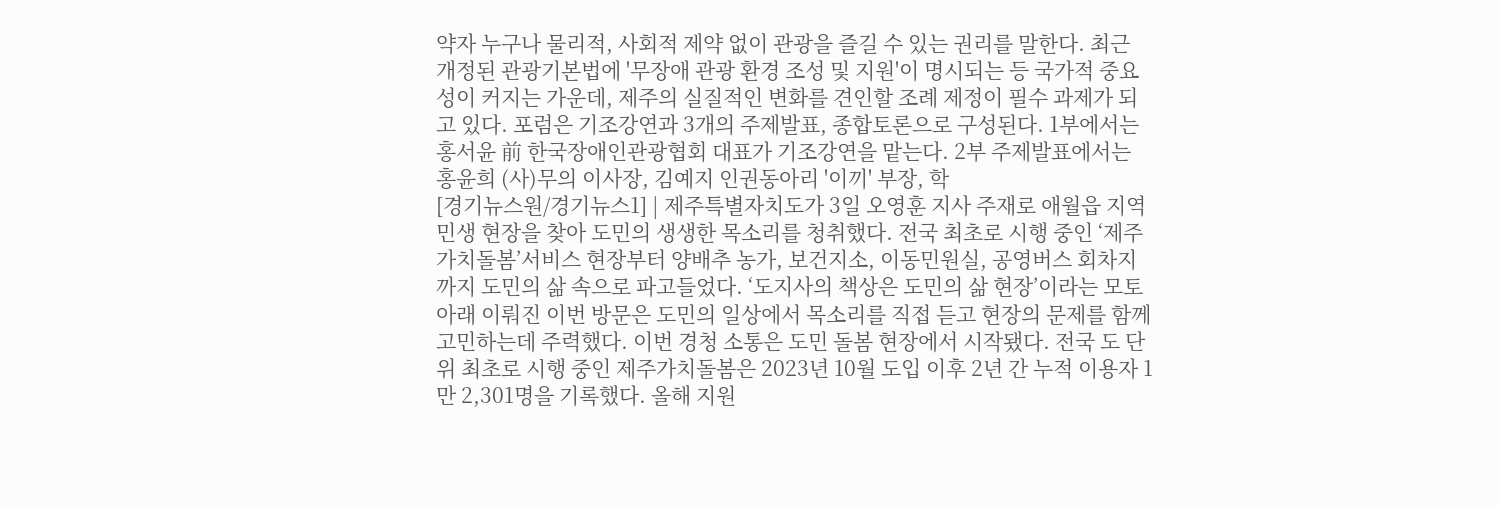약자 누구나 물리적, 사회적 제약 없이 관광을 즐길 수 있는 권리를 말한다. 최근 개정된 관광기본법에 '무장애 관광 환경 조성 및 지원'이 명시되는 등 국가적 중요성이 커지는 가운데, 제주의 실질적인 변화를 견인할 조례 제정이 필수 과제가 되고 있다. 포럼은 기조강연과 3개의 주제발표, 종합토론으로 구성된다. 1부에서는 홍서윤 前 한국장애인관광협회 대표가 기조강연을 맡는다. 2부 주제발표에서는 홍윤희 (사)무의 이사장, 김예지 인권동아리 '이끼' 부장, 학
[경기뉴스원/경기뉴스1] | 제주특별자치도가 3일 오영훈 지사 주재로 애월읍 지역 민생 현장을 찾아 도민의 생생한 목소리를 청취했다. 전국 최초로 시행 중인 ‘제주가치돌봄’서비스 현장부터 양배추 농가, 보건지소, 이동민원실, 공영버스 회차지까지 도민의 삶 속으로 파고들었다. ‘도지사의 책상은 도민의 삶 현장’이라는 모토 아래 이뤄진 이번 방문은 도민의 일상에서 목소리를 직접 듣고 현장의 문제를 함께 고민하는데 주력했다. 이번 경청 소통은 도민 돌봄 현장에서 시작됐다. 전국 도 단위 최초로 시행 중인 제주가치돌봄은 2023년 10월 도입 이후 2년 간 누적 이용자 1만 2,301명을 기록했다. 올해 지원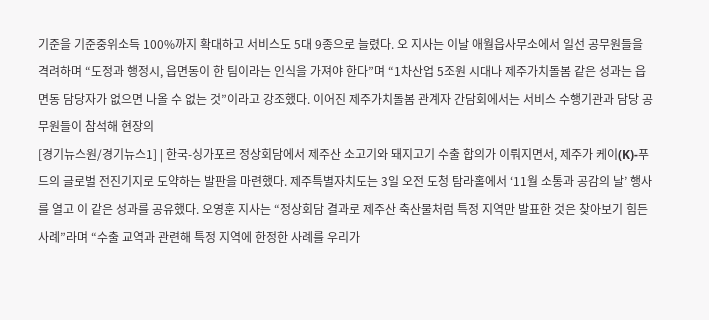기준을 기준중위소득 100%까지 확대하고 서비스도 5대 9종으로 늘렸다. 오 지사는 이날 애월읍사무소에서 일선 공무원들을 격려하며 “도정과 행정시, 읍면동이 한 팀이라는 인식을 가져야 한다”며 “1차산업 5조원 시대나 제주가치돌봄 같은 성과는 읍면동 담당자가 없으면 나올 수 없는 것”이라고 강조했다. 이어진 제주가치돌봄 관계자 간담회에서는 서비스 수행기관과 담당 공무원들이 참석해 현장의
[경기뉴스원/경기뉴스1] | 한국-싱가포르 정상회담에서 제주산 소고기와 돼지고기 수출 합의가 이뤄지면서, 제주가 케이(K)-푸드의 글로벌 전진기지로 도약하는 발판을 마련했다. 제주특별자치도는 3일 오전 도청 탐라홀에서 ‘11월 소통과 공감의 날’ 행사를 열고 이 같은 성과를 공유했다. 오영훈 지사는 “정상회담 결과로 제주산 축산물처럼 특정 지역만 발표한 것은 찾아보기 힘든 사례”라며 “수출 교역과 관련해 특정 지역에 한정한 사례를 우리가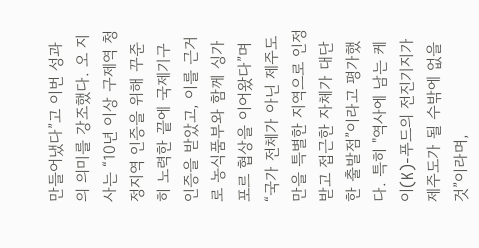만들어냈다”고 이번 성과의 의미를 강조했다. 오 지사는 “10년 이상 구제역 청정지역 인증을 위해 꾸준히 노력한 끝에 국제기구 인증을 받았고, 이를 근거로 농식품부와 함께 싱가포르 협상을 이어왔다”며 “국가 전체가 아닌 제주도만을 특별한 지역으로 인정받고 접근한 자체가 대단한 출발점”이라고 평가했다. 특히 "역사에 남는 케이(K)-푸드의 전진기지가 제주도가 될 수밖에 없을 것”이라며,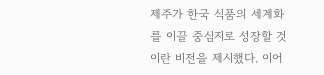제주가 한국 식품의 세계화를 이끌 중심지로 성장할 것이란 비전을 제시했다. 이어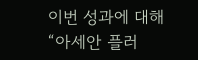이번 성과에 대해 “아세안 플러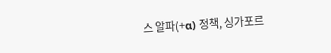스 알파(+α) 정책, 싱가포르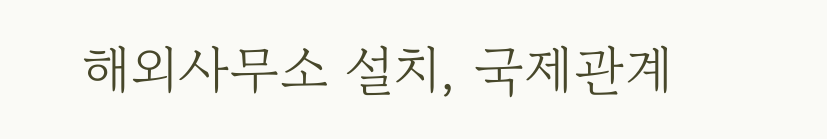해외사무소 설치, 국제관계